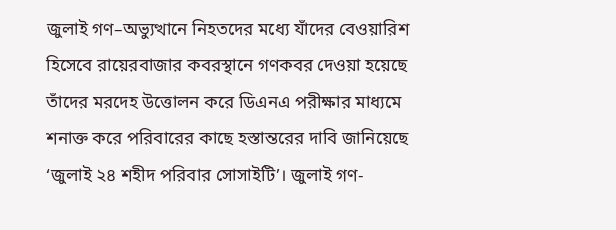জুলাই গণ–অভ্যুত্থানে নিহতদের মধ্যে যাঁদের বেওয়ারিশ হিসেবে রায়েরবাজার কবরস্থানে গণকবর দেওয়া হয়েছে তাঁদের মরদেহ উত্তোলন করে ডিএনএ পরীক্ষার মাধ্যমে শনাক্ত করে পরিবারের কাছে হস্তান্তরের দাবি জানিয়েছে ‘জুলাই ২৪ শহীদ পরিবার সোসাইটি’। জুলাই গণ-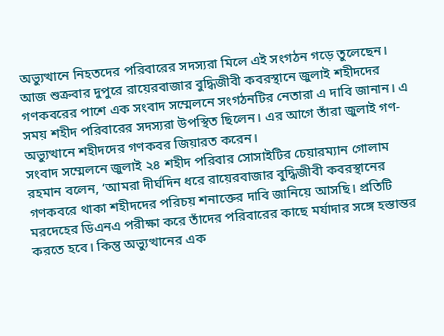অভ্যুত্থানে নিহতদের পরিবারের সদস্যরা মিলে এই সংগঠন গড়ে তুলেছেন।
আজ শুক্রবার দুপুরে রায়েরবাজার বুদ্ধিজীবী কবরস্থানে জুলাই শহীদদের গণকবরের পাশে এক সংবাদ সম্মেলনে সংগঠনটির নেতারা এ দাবি জানান। এ সময় শহীদ পরিবারের সদস্যরা উপস্থিত ছিলেন। এর আগে তাঁরা জুলাই গণ-অভ্যুত্থানে শহীদদের গণকবর জিয়ারত করেন।
সংবাদ সম্মেলনে জুলাই ২৪ শহীদ পরিবার সোসাইটির চেয়ারম্যান গোলাম রহমান বলেন, ‘আমরা দীর্ঘদিন ধরে রায়েরবাজার বুদ্ধিজীবী কবরস্থানের গণকবরে থাকা শহীদদের পরিচয় শনাক্তের দাবি জানিয়ে আসছি। প্রতিটি মরদেহের ডিএনএ পরীক্ষা করে তাঁদের পরিবারের কাছে মর্যাদার সঙ্গে হস্তান্তর করতে হবে। কিন্তু অভ্যুত্থানের এক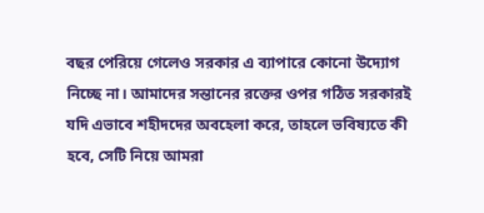বছর পেরিয়ে গেলেও সরকার এ ব্যাপারে কোনো উদ্যোগ নিচ্ছে না। আমাদের সন্তানের রক্তের ওপর গঠিত সরকারই যদি এভাবে শহীদদের অবহেলা করে, তাহলে ভবিষ্যতে কী হবে, সেটি নিয়ে আমরা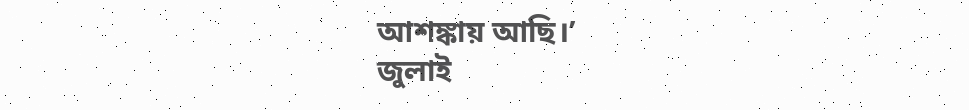আশঙ্কায় আছি।’
জুলাই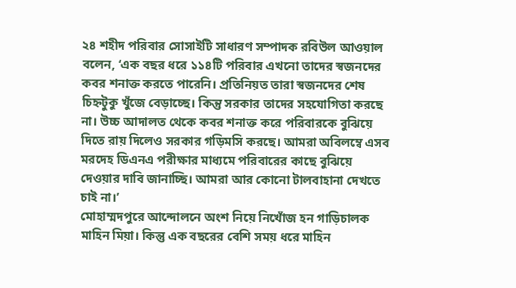২৪ শহীদ পরিবার সোসাইটি সাধারণ সম্পাদক রবিউল আওয়াল বলেন, ‘এক বছর ধরে ১১৪টি পরিবার এখনো তাদের স্বজনদের কবর শনাক্ত করতে পারেনি। প্রতিনিয়ত তারা স্বজনদের শেষ চিহ্নটুকু খুঁজে বেড়াচ্ছে। কিন্তু সরকার তাদের সহযোগিতা করছে না। উচ্চ আদালত থেকে কবর শনাক্ত করে পরিবারকে বুঝিয়ে দিতে রায় দিলেও সরকার গড়িমসি করছে। আমরা অবিলম্বে এসব মরদেহ ডিএনএ পরীক্ষার মাধ্যমে পরিবারের কাছে বুঝিয়ে দেওয়ার দাবি জানাচ্ছি। আমরা আর কোনো টালবাহানা দেখতে চাই না।’
মোহাম্মদপুরে আন্দোলনে অংশ নিয়ে নিখোঁজ হন গাড়িচালক মাহিন মিয়া। কিন্তু এক বছরের বেশি সময় ধরে মাহিন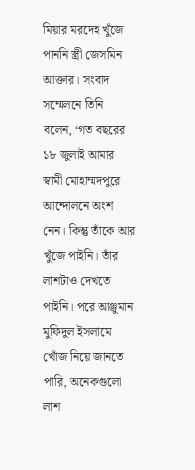মিয়ার মরদেহ খুঁজে পাননি স্ত্রী জেসমিন আক্তার। সংবাদ সম্মেলনে তিনি বলেন, ‘গত বছরের ১৮ জুলাই আমার স্বামী মোহাম্মদপুরে আন্দোলনে অংশ নেন। কিন্তু তাঁকে আর খুঁজে পাইনি। তাঁর লাশটাও দেখতে পাইনি। পরে আঞ্জুমান মুফিদুল ইসলামে খোঁজ নিয়ে জানতে পারি, অনেকগুলো লাশ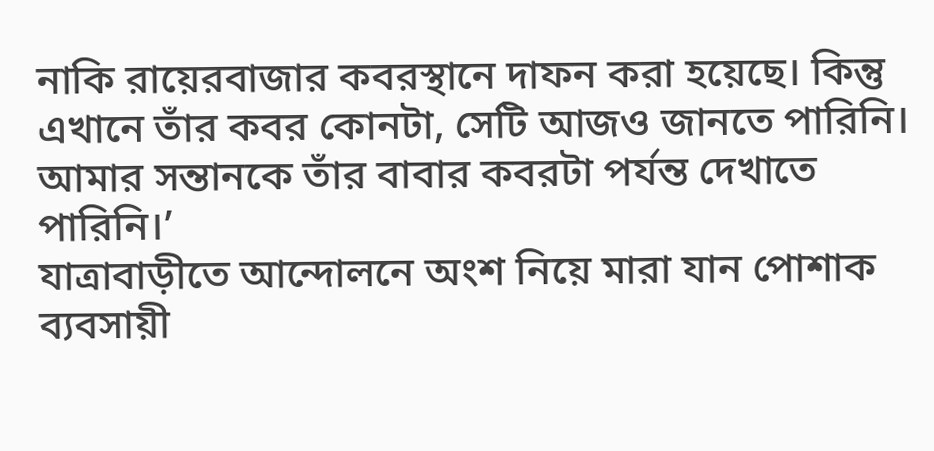নাকি রায়েরবাজার কবরস্থানে দাফন করা হয়েছে। কিন্তু এখানে তাঁর কবর কোনটা, সেটি আজও জানতে পারিনি। আমার সন্তানকে তাঁর বাবার কবরটা পর্যন্ত দেখাতে পারিনি।’
যাত্রাবাড়ীতে আন্দোলনে অংশ নিয়ে মারা যান পোশাক ব্যবসায়ী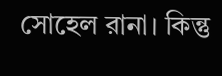সোহেল রানা। কিন্তু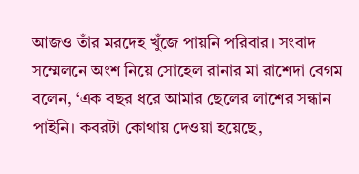আজও তাঁর মরদেহ খুঁজে পায়নি পরিবার। সংবাদ সম্মেলনে অংশ নিয়ে সোহেল রানার মা রাশেদা বেগম বলেন, ‘এক বছর ধরে আমার ছেলের লাশের সন্ধান পাইনি। কবরটা কোথায় দেওয়া হয়েছে,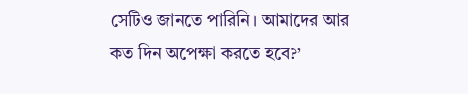সেটিও জানতে পারিনি। আমাদের আর কত দিন অপেক্ষা করতে হবে?’